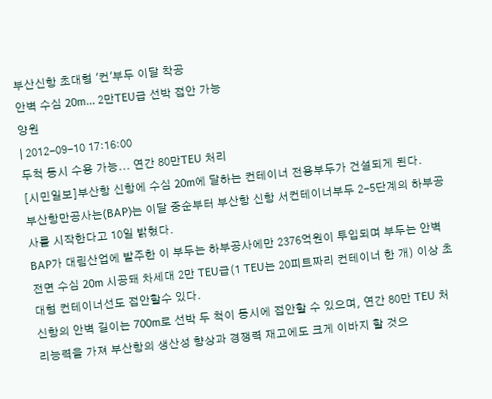부산신항 초대형 '컨'부두 이달 착공
안벽 수심 20m... 2만TEU급 선박 접안 가능
양원
| 2012-09-10 17:16:00
두척 동시 수용 가능... 연간 80만TEU 처리
[시민일보]부산항 신항에 수심 20m에 달하는 컨테이너 전용부두가 건설되게 된다.
부산항만공사는(BAP)는 이달 중순부터 부산항 신항 서컨테이너부두 2-5단계의 하부공사를 시작한다고 10일 밝혔다.
BAP가 대림산업에 발주한 이 부두는 하부공사에만 2376억원이 투입되며 부두는 안벽 전면 수심 20m 시공돼 차세대 2만 TEU급(1 TEU는 20피트짜리 컨테이너 한 개) 이상 초대형 컨테이너선도 접안할수 있다.
신항의 안벽 길이는 700m로 선박 두 척이 동시에 접안할 수 있으며, 연간 80만 TEU 처리능력을 가져 부산항의 생산성 향상과 경쟁력 재고에도 크게 이바지 할 것으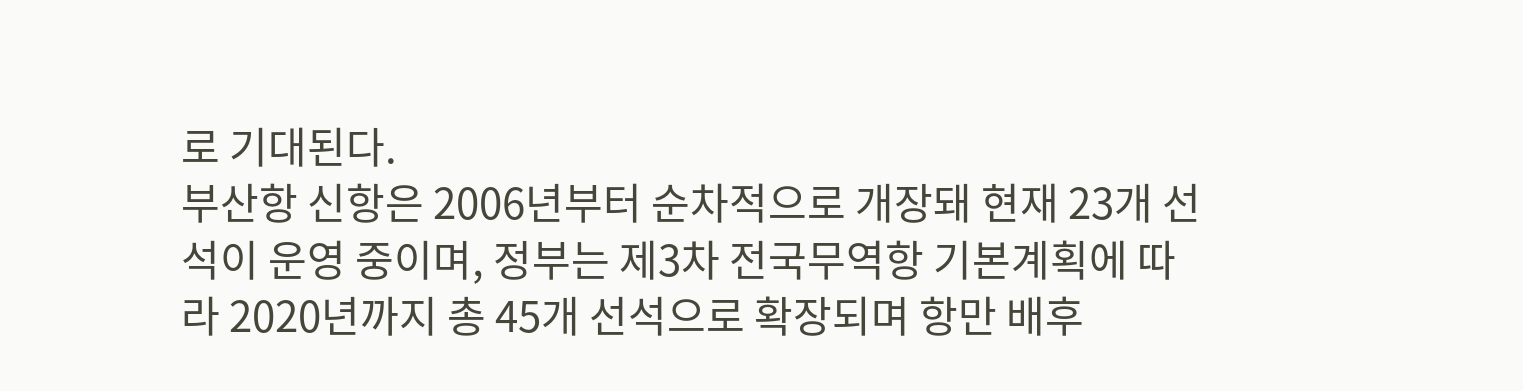로 기대된다.
부산항 신항은 2006년부터 순차적으로 개장돼 현재 23개 선석이 운영 중이며, 정부는 제3차 전국무역항 기본계획에 따라 2020년까지 총 45개 선석으로 확장되며 항만 배후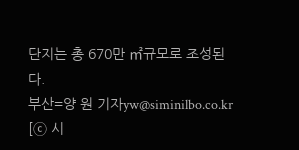단지는 총 670만 ㎡규모로 조성된다.
부산=양 원 기자yw@siminilbo.co.kr
[ⓒ 시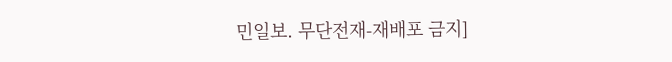민일보. 무단전재-재배포 금지]